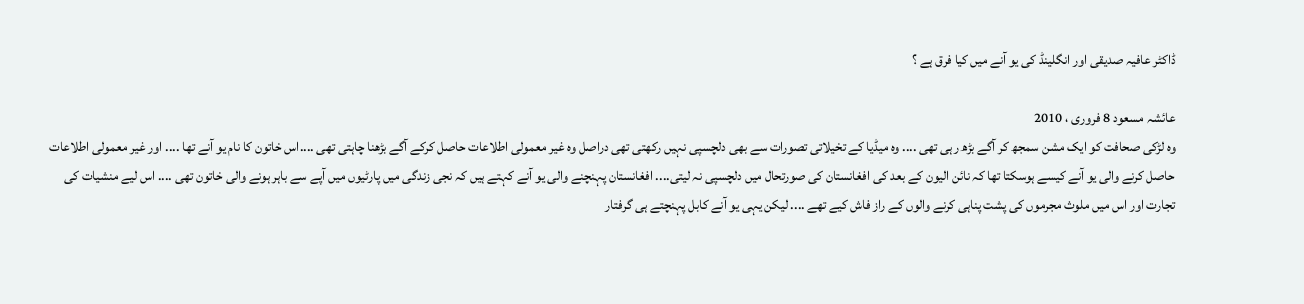ڈاکٹر عافیہ صدیقی اور انگلینڈ کی یو آنے میں کیا فرق ہے ؟

عائشہ مسعود 8 فروری ، 2010
وہ لڑکی صحافت کو ایک مشن سمجھ کر آگے بڑھ رہی تھی .... وہ میڈیا کے تخیلاتی تصورات سے بھی دلچسپی نہیں رکھتی تھی دراصل وہ غیر معمولی اطلاعات حاصل کرکے آگے بڑھنا چاہتی تھی ....اس خاتون کا نام یو آنے تھا .... اور غیر معمولی اطلاعات حاصل کرنے والی یو آنے کیسے ہوسکتا تھا کہ نائن الیون کے بعد کی افغانستان کی صورتحال میں دلچسپی نہ لیتی.... افغانستان پہنچنے والی یو آنے کہتے ہیں کہ نجی زندگی میں پارٹیوں میں آپے سے باہر ہونے والی خاتون تھی .... اس لیے منشیات کی تجارت اور اس میں ملوث مجرموں کی پشت پناہی کرنے والوں کے راز فاش کیے تھے .... لیکن یہی یو آنے کابل پہنچتے ہی گرفتار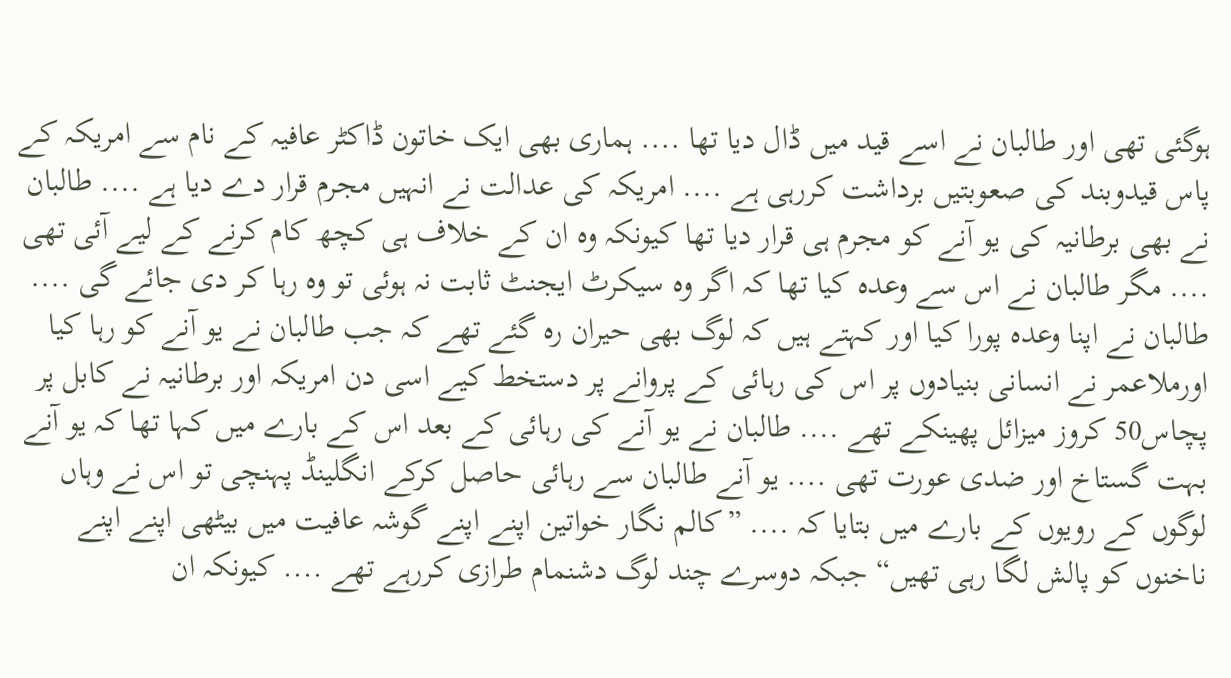ہوگئی تھی اور طالبان نے اسے قید میں ڈال دیا تھا .... ہماری بھی ایک خاتون ڈاکٹر عافیہ کے نام سے امریکہ کے پاس قیدوبند کی صعوبتیں برداشت کررہی ہے .... امریکہ کی عدالت نے انہیں مجرم قرار دے دیا ہے .... طالبان نے بھی برطانیہ کی یو آنے کو مجرم ہی قرار دیا تھا کیونکہ وہ ان کے خلاف ہی کچھ کام کرنے کے لیے آئی تھی .... مگر طالبان نے اس سے وعدہ کیا تھا کہ اگر وہ سیکرٹ ایجنٹ ثابت نہ ہوئی تو وہ رہا کر دی جائے گی .... طالبان نے اپنا وعدہ پورا کیا اور کہتے ہیں کہ لوگ بھی حیران رہ گئے تھے کہ جب طالبان نے یو آنے کو رہا کیا اورملاعمر نے انسانی بنیادوں پر اس کی رہائی کے پروانے پر دستخط کیے اسی دن امریکہ اور برطانیہ نے کابل پر پچاس50 کروز میزائل پھینکے تھے .... طالبان نے یو آنے کی رہائی کے بعد اس کے بارے میں کہا تھا کہ یو آنے بہت گستاخ اور ضدی عورت تھی .... یو آنے طالبان سے رہائی حاصل کرکے انگلینڈ پہنچی تو اس نے وہاں لوگوں کے رویوں کے بارے میں بتایا کہ .... ”کالم نگار خواتین اپنے اپنے گوشہ عافیت میں بیٹھی اپنے اپنے ناخنوں کو پالش لگا رہی تھیں“ جبکہ دوسرے چند لوگ دشنمام طرازی کررہے تھے .... کیونکہ ان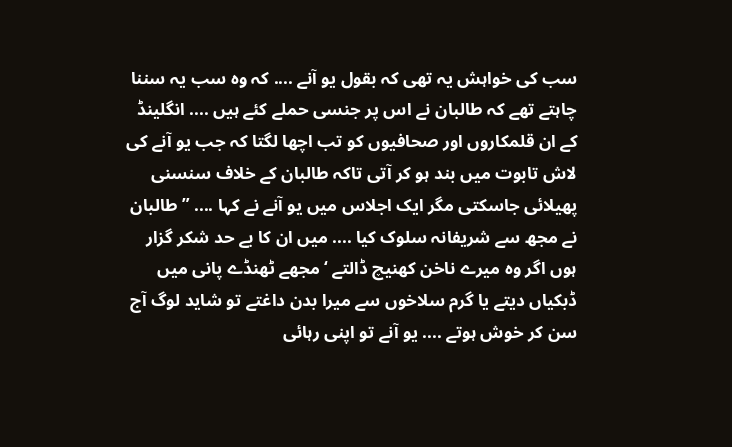سب کی خواہش یہ تھی کہ بقول یو آنے .... کہ وہ سب یہ سننا چاہتے تھے کہ طالبان نے اس پر جنسی حملے کئے ہیں .... انگلینڈ کے ان قلمکاروں اور صحافیوں کو تب اچھا لگتا کہ جب یو آنے کی لاش تابوت میں بند ہو کر آتی تاکہ طالبان کے خلاف سنسنی پھیلائی جاسکتی مگر ایک اجلاس میں یو آنے نے کہا .... ”طالبان نے مجھ سے شریفانہ سلوک کیا .... میں ان کا بے حد شکر گزار ہوں اگر وہ میرے ناخن کھنیچ ڈالتے ‘ مجھے ٹھنڈے پانی میں ڈبکیاں دیتے یا گرم سلاخوں سے میرا بدن داغتے تو شاید لوگ آج سن کر خوش ہوتے .... یو آنے تو اپنی رہائی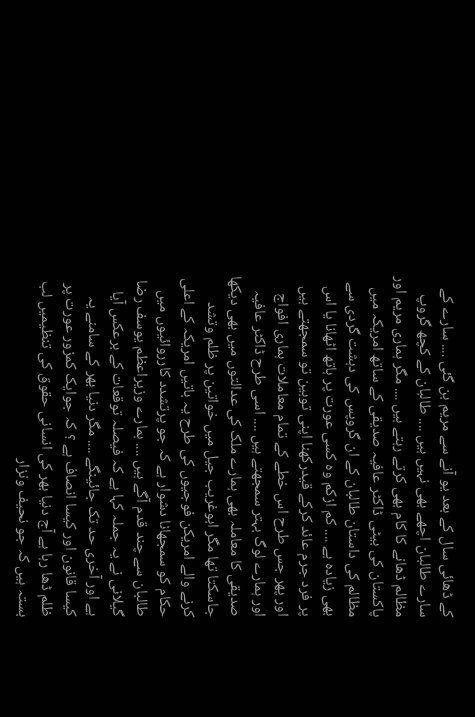کے ڈھائی سال کے بعد یو آنے سے مریم بن گئی .... سارے کے سارے طالبان اچھے بھی نہیں ہیں .... طالبان کے کچھ گروپ مظالم ڈھانے کا کام بھی کرتے رہتے ہیں .... مگر ہماری مریم اور پاکستان کی بیٹی ڈاکٹر عافیہ صدیقی کے ساتھ امریکہ میں مظالم کی داستان طالبان کے ان گروپس کی دہشت گردی سے بھی زیادہ ہے .... کم ازکم وہ کسی عورت پر ہاتھ اٹھانا یا اس پر فرد جرم عائد کرکے قیدرکھنا اپنی توہین تو سمجھتے ہیں اور پھر جس طرح اس خطے کے تمام معاملات ہماری افواج اور ہمارے لوگ بہتر سمجھتے ہیں .... اسی طرح ڈاکٹر عافیہ صدیقی کا معاملہ بھی ہمارے ملک کی عدالتوں میں بھی دیکھا جاسکتا تھا مگر ابوغریب جیل میں خواتین پر ظلم وتشد کرنے والے امریکن فوجیوں کی طرح یہ باتیں امریکہ کے اعلی حکام کو سمجھانا دشوار ہے کہ جو پرتشدد کارروائیوں میں طالبان سے چند قدم آگے ہیں .... ہمارے وزیراعظم یوسف رضا گیلانی نے یہ جملہ کہا ہے کہ فیصلہ توقعات کے برعکس آیا ہے اور آخری حد تک جائینگے .... مگر دنیا بھر کے سامنے یہ کیسا قانون اور کیسا انصاف ہے ؟ کہ جوایک کمزور عورت پر ظلم ڈھا رہا ہے آج دنیا بھر کی انسانی حقوق کی تنظیمیں لب بستہ ہیں کہ جو نحیف ونزار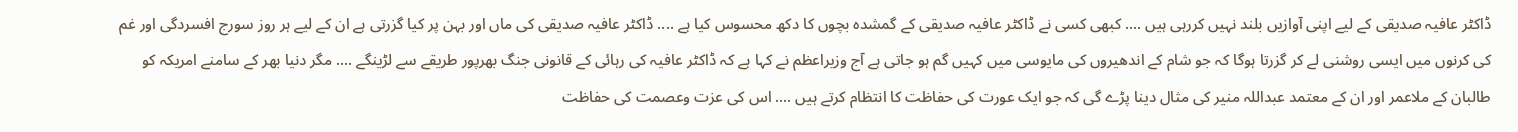ڈاکٹر عافیہ صدیقی کے لیے اپنی آوازیں بلند نہیں کررہی ہیں .... کبھی کسی نے ڈاکٹر عافیہ صدیقی کے گمشدہ بچوں کا دکھ محسوس کیا ہے .... ڈاکٹر عافیہ صدیقی کی ماں اور بہن پر کیا گزرتی ہے ان کے لیے ہر روز سورج افسردگی اور غم کی کرنوں میں ایسی روشنی لے کر گزرتا ہوگا کہ جو شام کے اندھیروں کی مایوسی میں کہیں گم ہو جاتی ہے آج وزیراعظم نے کہا ہے کہ ڈاکٹر عافیہ کی رہائی کے قانونی جنگ بھرپور طریقے سے لڑینگے .... مگر دنیا بھر کے سامنے امریکہ کو طالبان کے ملاعمر اور ان کے معتمد عبداللہ منیر کی مثال دینا پڑے گی کہ جو ایک عورت کی حفاظت کا انتظام کرتے ہیں .... اس کی عزت وعصمت کی حفاظت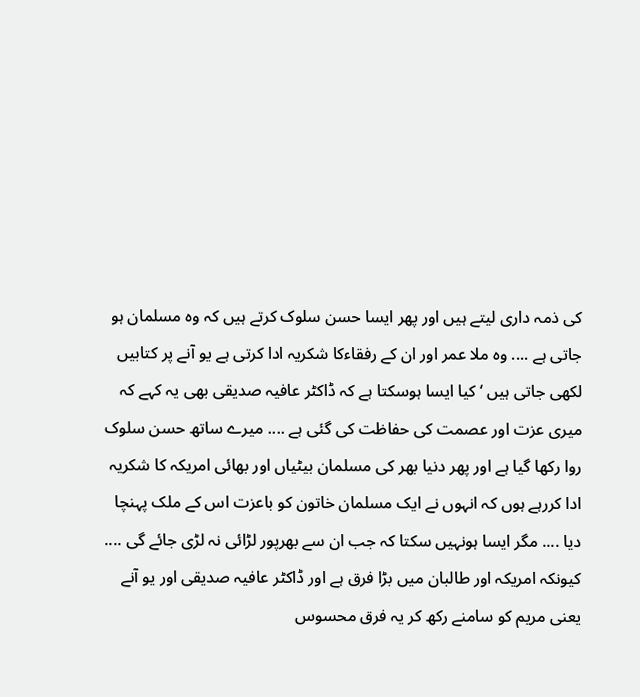کی ذمہ داری لیتے ہیں اور پھر ایسا حسن سلوک کرتے ہیں کہ وہ مسلمان ہو جاتی ہے .... وہ ملا عمر اور ان کے رفقاءکا شکریہ ادا کرتی ہے یو آنے پر کتابیں لکھی جاتی ہیں ‘ کیا ایسا ہوسکتا ہے کہ ڈاکٹر عافیہ صدیقی بھی یہ کہے کہ میری عزت اور عصمت کی حفاظت کی گئی ہے .... میرے ساتھ حسن سلوک روا رکھا گیا ہے اور پھر دنیا بھر کی مسلمان بیٹیاں اور بھائی امریکہ کا شکریہ ادا کررہے ہوں کہ انہوں نے ایک مسلمان خاتون کو باعزت اس کے ملک پہنچا دیا .... مگر ایسا ہونہیں سکتا کہ جب ان سے بھرپور لڑائی نہ لڑی جائے گی .... کیونکہ امریکہ اور طالبان میں بڑا فرق ہے اور ڈاکٹر عافیہ صدیقی اور یو آنے یعنی مریم کو سامنے رکھ کر یہ فرق محسوس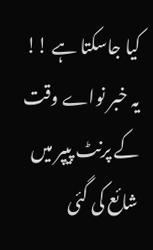کیا جاسکتا ہے !!
یہ خبر نواے وقت کے پرنٹ پیپر میں شائع کی گئی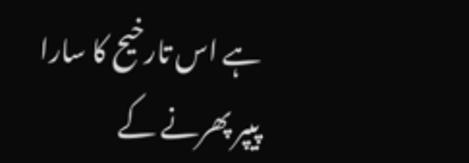ہے اس تارخیح کا سارا پیپر پھرنے کے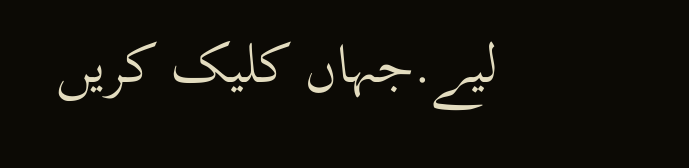لیے.جہاں کلیک کریں